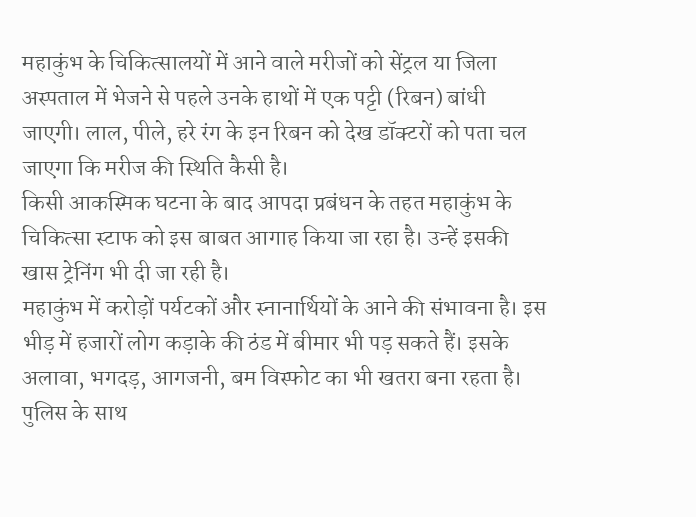महाकुंभ के चिकित्सालयों में आने वाले मरीजों को सेंट्रल या जिला अस्पताल में भेजने से पहले उनके हाथों में एक पट्टी (रिबन) बांधी जाएगी। लाल, पीले, हरे रंग के इन रिबन को देख डॉक्टरों को पता चल जाएगा कि मरीज की स्थिति कैसी है।
किसी आकस्मिक घटना के बाद आपदा प्रबंधन के तहत महाकुंभ के चिकित्सा स्टाफ को इस बाबत आगाह किया जा रहा है। उन्हें इसकी खास ट्रेनिंग भी दी जा रही है।
महाकुंभ में करोड़ों पर्यटकों और स्नानार्थियों के आने की संभावना है। इस भीड़ में हजारों लोग कड़ाके की ठंड में बीमार भी पड़ सकते हैं। इसके अलावा, भगदड़, आगजनी, बम विस्फोट का भी खतरा बना रहता है। पुलिस के साथ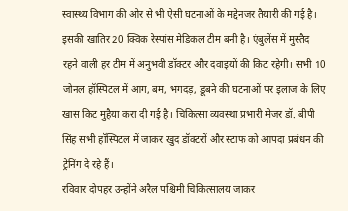स्वास्थ्य विभाग की ओर से भी ऐसी घटनाओं के मद्देनजर तैयारी की गई है।
इसकी खातिर 20 क्विक रेस्पांस मेडिकल टीम बनी है। एंबुलेंस में मुस्तैद रहने वाली हर टीम में अनुभवी डॉक्टर और दवाइयों की किट रहेगी। सभी 10 जोनल हॉस्पिटल में आग, बम, भगदड़, डूबने की घटनाओं पर इलाज के लिए खास किट मुहैया करा दी गई है। चिकित्सा व्यवस्था प्रभारी मेजर डॉ. बीपी सिंह सभी हॉस्पिटल में जाकर खुद डॉक्टरों और स्टाफ को आपदा प्रबंधन की ट्रेनिंग दे रहे हैं।
रविवार दोपहर उन्होंने अरैल पश्चिमी चिकित्सालय जाकर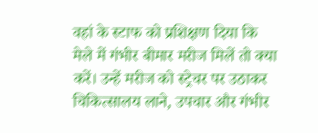वहां के स्टाफ को प्रशिक्षण दिया कि मेले में गंभीर बीमार मरीज मिलें तो क्या करें। उन्हें मरीज को स्ट्रेचर पर उठाकर चिकित्सालय लाने, उपचार और गंभीर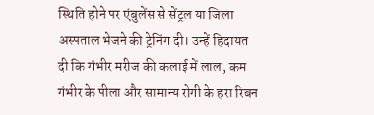स्थिति होने पर एंबुलेंस से सेंट्रल या जिला अस्पताल भेजने की ट्रेनिंग दी। उन्हें हिदायत दी कि गंभीर मरीज की कलाई में लाल, कम गंभीर के पीला और सामान्य रोगी के हरा रिबन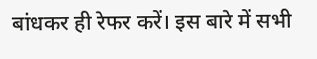बांधकर ही रेफर करें। इस बारे में सभी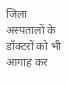जिला अस्पतालों के डॉक्टरों को भी आगाह कर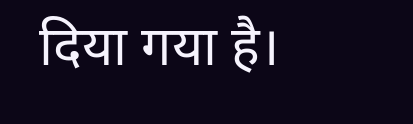दिया गया है।